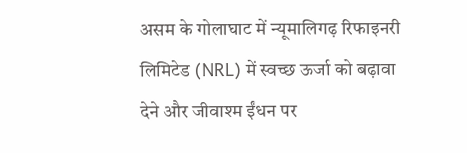असम के गोलाघाट में न्यूमालिगढ़ रिफाइनरी लिमिटेड (NRL) में स्वच्छ ऊर्जा को बढ़ावा देने और जीवाश्म ईंधन पर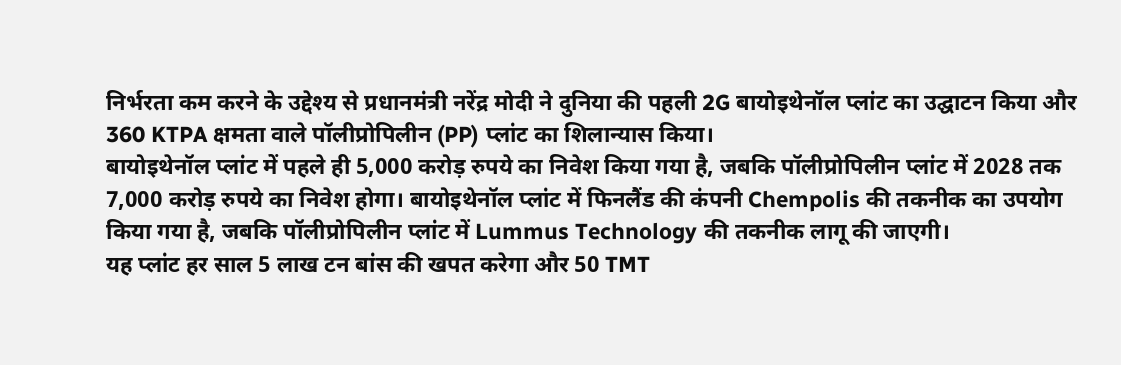निर्भरता कम करने के उद्देश्य से प्रधानमंत्री नरेंद्र मोदी ने दुनिया की पहली 2G बायोइथेनॉल प्लांट का उद्घाटन किया और 360 KTPA क्षमता वाले पॉलीप्रोपिलीन (PP) प्लांट का शिलान्यास किया।
बायोइथेनॉल प्लांट में पहले ही 5,000 करोड़ रुपये का निवेश किया गया है, जबकि पॉलीप्रोपिलीन प्लांट में 2028 तक 7,000 करोड़ रुपये का निवेश होगा। बायोइथेनॉल प्लांट में फिनलैंड की कंपनी Chempolis की तकनीक का उपयोग किया गया है, जबकि पॉलीप्रोपिलीन प्लांट में Lummus Technology की तकनीक लागू की जाएगी।
यह प्लांट हर साल 5 लाख टन बांस की खपत करेगा और 50 TMT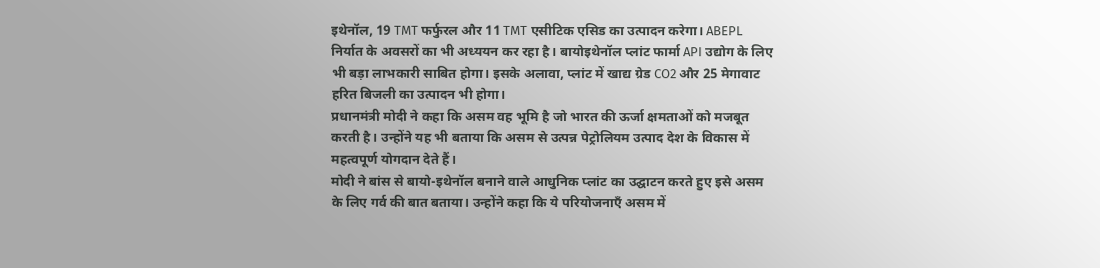इथेनॉल, 19 TMT फर्फुरल और 11 TMT एसीटिक एसिड का उत्पादन करेगा। ABEPL निर्यात के अवसरों का भी अध्ययन कर रहा है। बायोइथेनॉल प्लांट फार्मा API उद्योग के लिए भी बड़ा लाभकारी साबित होगा। इसके अलावा, प्लांट में खाद्य ग्रेड CO2 और 25 मेगावाट हरित बिजली का उत्पादन भी होगा।
प्रधानमंत्री मोदी ने कहा कि असम वह भूमि है जो भारत की ऊर्जा क्षमताओं को मजबूत करती है। उन्होंने यह भी बताया कि असम से उत्पन्न पेट्रोलियम उत्पाद देश के विकास में महत्वपूर्ण योगदान देते हैं।
मोदी ने बांस से बायो-इथेनॉल बनाने वाले आधुनिक प्लांट का उद्घाटन करते हुए इसे असम के लिए गर्व की बात बताया। उन्होंने कहा कि ये परियोजनाएँ असम में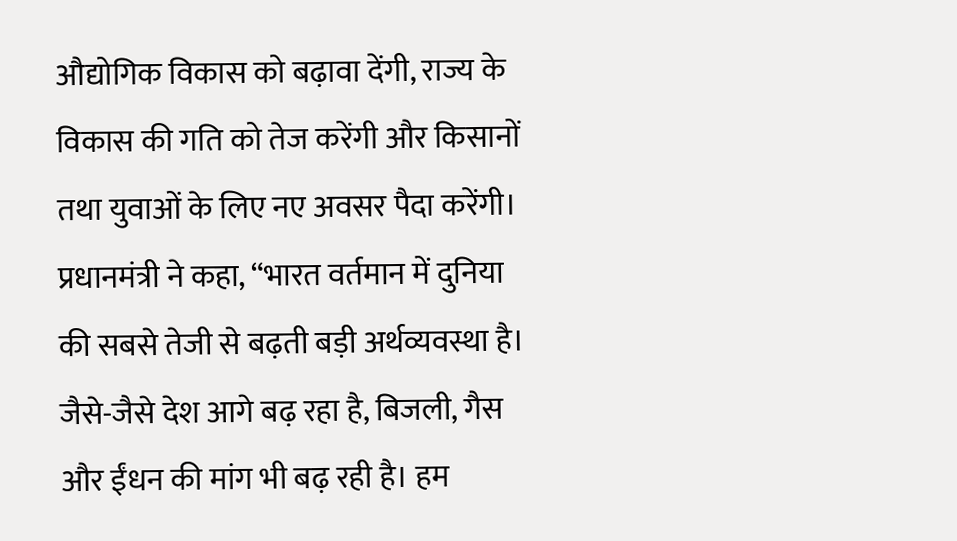औद्योगिक विकास को बढ़ावा देंगी, राज्य के विकास की गति को तेज करेंगी और किसानों तथा युवाओं के लिए नए अवसर पैदा करेंगी।
प्रधानमंत्री ने कहा, “भारत वर्तमान में दुनिया की सबसे तेजी से बढ़ती बड़ी अर्थव्यवस्था है। जैसे-जैसे देश आगे बढ़ रहा है, बिजली, गैस और ईंधन की मांग भी बढ़ रही है। हम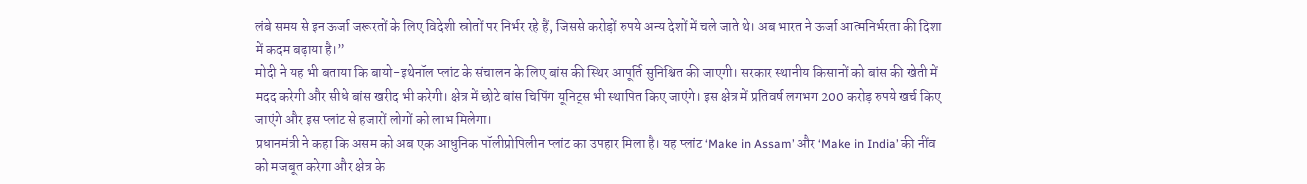लंबे समय से इन ऊर्जा जरूरतों के लिए विदेशी स्रोतों पर निर्भर रहे हैं, जिससे करोड़ों रुपये अन्य देशों में चले जाते थे। अब भारत ने ऊर्जा आत्मनिर्भरता की दिशा में कदम बढ़ाया है।”
मोदी ने यह भी बताया कि बायो-इथेनॉल प्लांट के संचालन के लिए बांस की स्थिर आपूर्ति सुनिश्चित की जाएगी। सरकार स्थानीय किसानों को बांस की खेती में मदद करेगी और सीधे बांस खरीद भी करेगी। क्षेत्र में छोटे बांस चिपिंग यूनिट्स भी स्थापित किए जाएंगे। इस क्षेत्र में प्रतिवर्ष लगभग 200 करोड़ रुपये खर्च किए जाएंगे और इस प्लांट से हजारों लोगों को लाभ मिलेगा।
प्रधानमंत्री ने कहा कि असम को अब एक आधुनिक पॉलीप्रोपिलीन प्लांट का उपहार मिला है। यह प्लांट ‘Make in Assam’ और ‘Make in India’ की नींव को मजबूत करेगा और क्षेत्र के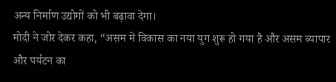अन्य निर्माण उद्योगों को भी बढ़ावा देगा।
मोदी ने जोर देकर कहा, “असम में विकास का नया युग शुरू हो गया है और असम व्यापार और पर्यटन का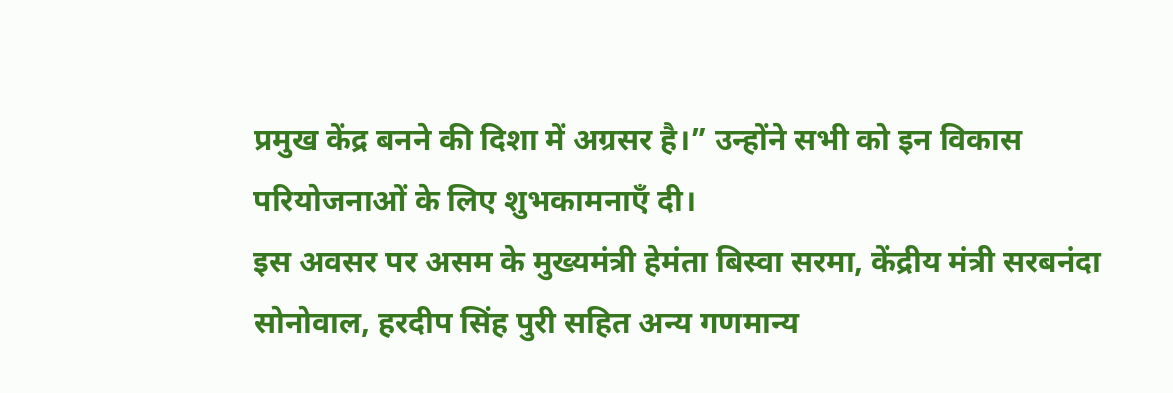प्रमुख केंद्र बनने की दिशा में अग्रसर है।” उन्होंने सभी को इन विकास परियोजनाओं के लिए शुभकामनाएँ दी।
इस अवसर पर असम के मुख्यमंत्री हेमंता बिस्वा सरमा, केंद्रीय मंत्री सरबनंदा सोनोवाल, हरदीप सिंह पुरी सहित अन्य गणमान्य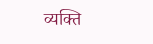व्यक्ति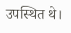उपस्थित थे।